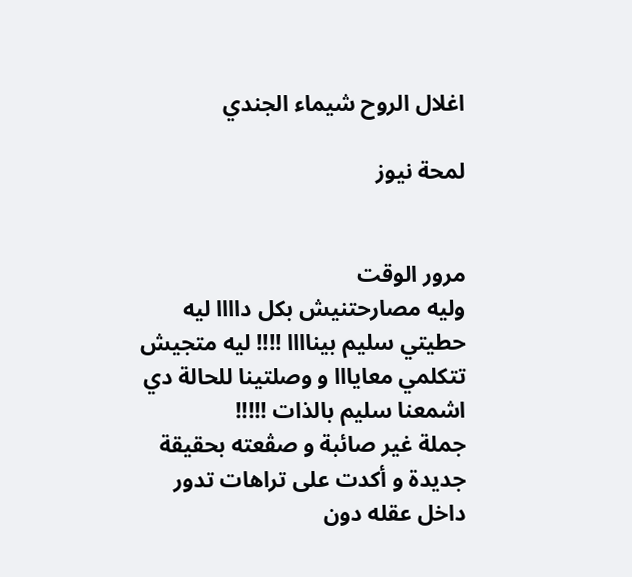اغلال الروح شيماء الجندي

لمحة نيوز


مرور الوقت
وليه مصارحتنيش بكل داااا ليه حطيتي سليم بيناااا !!!! ليه متجيش تتكلمي معايااا و وصلتينا للحالة دي اشمعنا سليم بالذات !!!!!
جملة غير صائبة و صڤعته بحقيقة جديدة و أكدت على تراهات تدور داخل عقله دون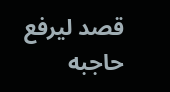قصد ليرفع حاجبه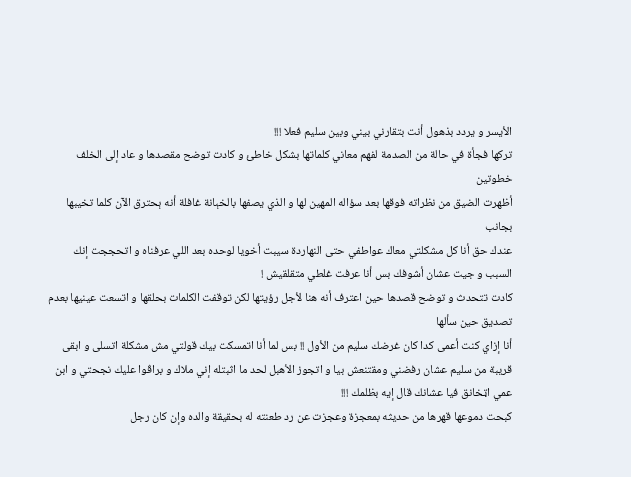الأيسر و يردد بذهول أنت بتقارني بيني وبين سليم فعلا !!!
تركها فجأة في حالة من الصدمة لفهم معاني كلماتها بشكل خاطئ و كادت توضح مقصدها و عاد إلى الخلف خطوتين
أظهرت الضيق من نظراته فوقها بعد سؤاله المهين لها و الذي يصفها بالخېانة غافلة أنه ېحترق الآن كلما تخيبها بجانب
عندك حق أنا كل مشكلتي معاك عواطفي حتى النهاردة سيبت أخويا لوحده بعد اللي عرفناه و اتحججت إنك السبب و جيت عشان أشوفك بس أنا عرفت غلطي متقلقيش !
كادت تتحدث و توضح قصدها حين اعترف أنه هنا لأجل رؤيتها لكن توقفت الكلمات بحلقها و اتسعت عينيها بعدم تصديق حين سألها
أنا إزاي كنت أعمى كدا كان غرضك سليم من الأول !! بس لما أنا اتمسكت بيك قولتي مش مشكلة اتسلى و ابقى قريبة من سليم عشان رفضني ومقتنعش بيا و اتجوز الأهبل لحد ما اثبتله إني ملاك و براڤوا عليك نجحتي و ابن عمي اټخانق فيا عشانك قال إيه بظلمك !!!
كبحت دموعها قهرها من حديثه بمعجزة وعجزت عن رد طعنته له بحقيقة والده وإن كان رجل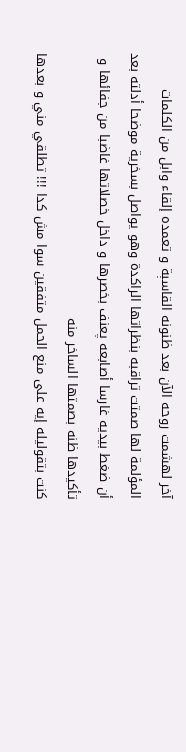آخر لهشمت روحه الآن بعد ظنونه القاسېة و تعمده إلقاء وابل من الكلمات المؤلمة لها صمتت تراقبه بنظراتها الراكدة وهو يواصل بسخرية موضحا أدلته بعد أن ضغط بيديه غارسا أصابعه پعنف بخصرها و داخل خصلاتها غاضبا من جفائها و تأكيدها ظنه بصمتها الساخر منه
كنت بتقوليله إيه على منع الحمل متفقين سوا مش كدا !!! تطلقي مني و بعدها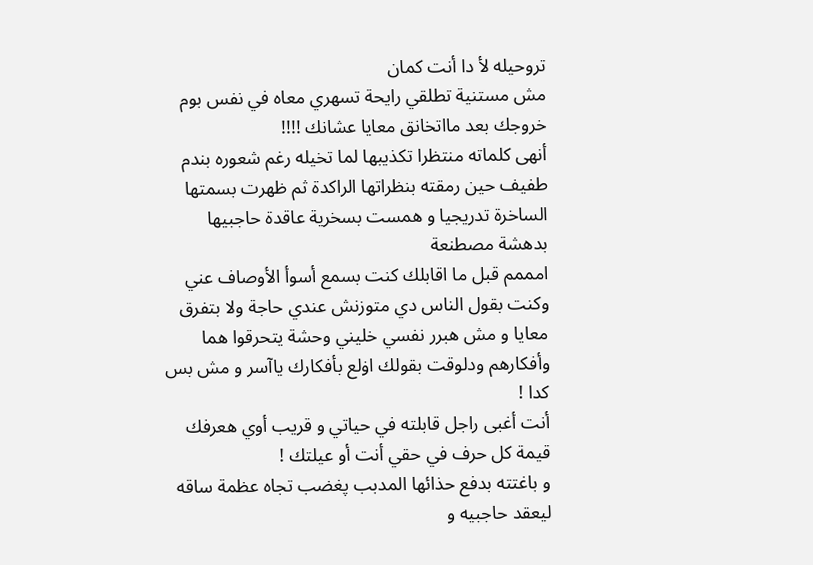تروحيله لأ دا أنت كمان
مش مستنية تطلقي رايحة تسهري معاه في نفس بوم خروجك بعد مااتخانق معايا عشانك !!!!
أنهى كلماته منتظرا تكذيبها لما تخيله رغم شعوره بندم طفيف حين رمقته بنظراتها الراكدة ثم ظهرت بسمتها الساخرة تدريجيا و همست بسخرية عاقدة حاجبيها بدهشة مصطنعة
امممم قبل ما اقابلك كنت بسمع أسوأ الأوصاف عني وكنت بقول الناس دي متوزنش عندي حاجة ولا بتفرق معايا و مش هبرر نفسي خليني وحشة يتحرقوا هما وأفكارهم ودلوقت بقولك اۏلع بأفكارك ياآسر و مش بس كدا !
أنت أغبى راجل قابلته في حياتي و قريب أوي هعرفك قيمة كل حرف في حقي أنت أو عيلتك !
و باغتته بدفع حذائها المدبب پغضب تجاه عظمة ساقه ليعقد حاجبيه و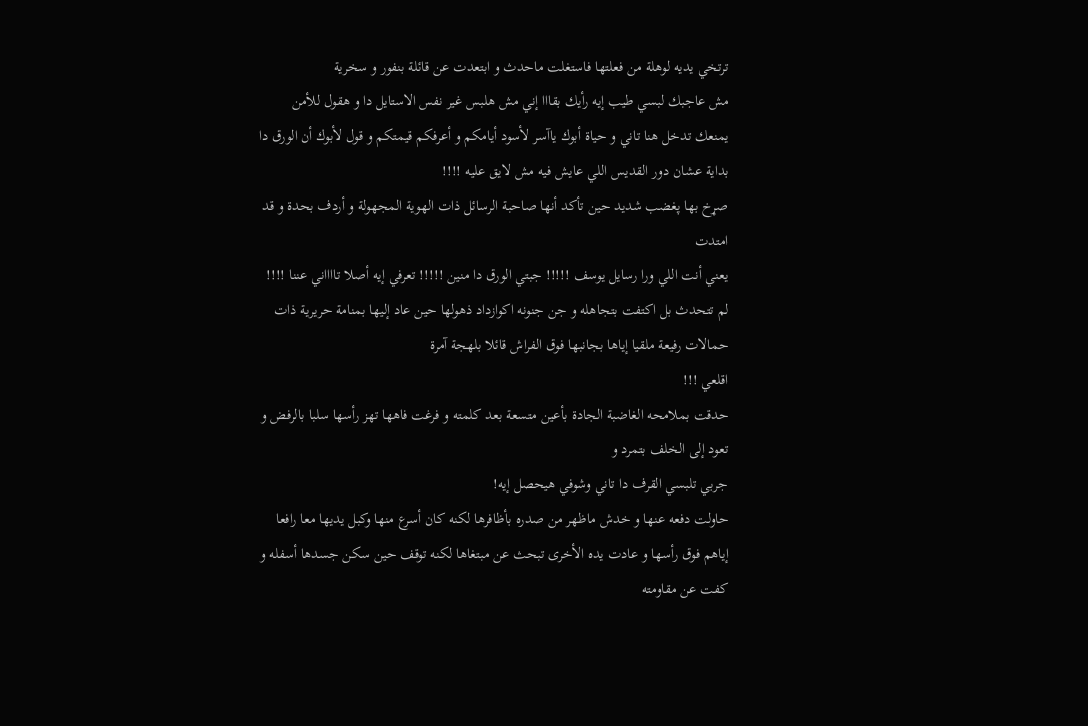ترتخي يديه لوهلة من فعلتها فاستغلت ماحدث و ابتعدت عن قائلة بنفور و سخرية
مش عاجبك لبسي طيب إيه رأيك بقااا إني مش هلبس غير نفس الاستايل دا و هقول للأمن يمنعك تدخل هنا تاني و حياة أبوك ياآسر لأسود أيامكم و أعرفكم قيمتكم و قول لأبوك أن الورق دا بداية عشان دور القديس اللي عايش فيه مش لايق عليه !!!!
صړخ بها پغضب شديد حين تأكد أنها صاحبة الرسائل ذات الهوية المجهولة و أردف بحدة و قد امتدت
يعني أنت اللي ورا رسايل يوسف !!!!! جبتي الورق دا منين !!!!! تعرفي إيه أصلا تااااني عننا !!!!
لم تتحدث بل اكتفت بتجاهله و جن جنونه اكوازداد ذهولها حين عاد إليها بمنامة حريرية ذات حمالات رفيعة ملقيا إياها بجانبها فوق الفراش قائلا بلهجة آمرة
اقلعي !!!
حدقت بملامحه الغاضبة الجادة بأعين متسعة بعد كلمته و فرغت فاهها تهز رأسها سلبا بالرفض و تعود إلى الخلف بتمرد و
جربي تلبسي القرف دا تاني وشوفي هيحصل إيه!
حاولت دفعه عنها و خدش ماظهر من صدره بأظافرها لكنه كان أسرع منها وكبل يديها معا رافعا إياهم فوق رأسها و عادت يده الأخرى تبحث عن مبتغاها لكنه توقف حين سكن جسدها أسفله و كفت عن مقاومته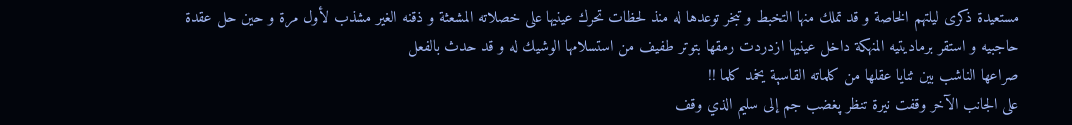مستعيدة ذكرى ليلتهم الخاصة و قد تملك منها التخبط و تبخر توعدها له منذ لحظات تحرك عينيها على خصلاته المشعثة و ذقنه الغير مشذب لأول مرة و حين حل عقدة حاجبيه و استقر برماديتيه المنهكة داخل عينيها ازدردت رمقها بتوتر طفيف من استسلامها الوشيك له و قد حدث بالفعل
صراعها الناشب بين ثنايا عقلها من كلماته القاسېة يخمد كلما !!
على الجانب الآخر وقفت نيرة تنظر پغضب جم إلى سليم الذي وقف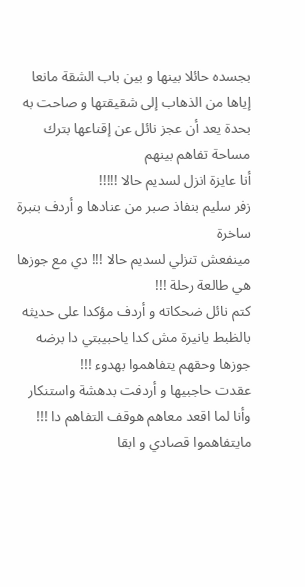بجسده حائلا بينها و بين باب الشقة مانعا إياها من الذهاب إلى شقيقتها و صاحت به بحدة يعد أن عجز نائل عن إقناعها بترك مساحة تفاهم بينهم
أنا عايزة انزل لسديم حالا !!!!!
زفر سليم بنفاذ صبر من عنادها و أردف بنبرة ساخرة
مينفعش تنزلي لسديم حالا !!! دي مع جوزها هي طالعة رحلة !!!
كتم نائل ضحكاته و أردف مؤكدا على حديثه بالظبط يانيرة مش كدا ياحبيبتي دا برضه جوزها وحقهم يتفاهموا بهدوء !!!
عقدت حاجبيها و أردفت بدهشة واستنكار وأنا لما اقعد معاهم هوقف التفاهم دا !!! مايتفاهموا قصادي و ابقا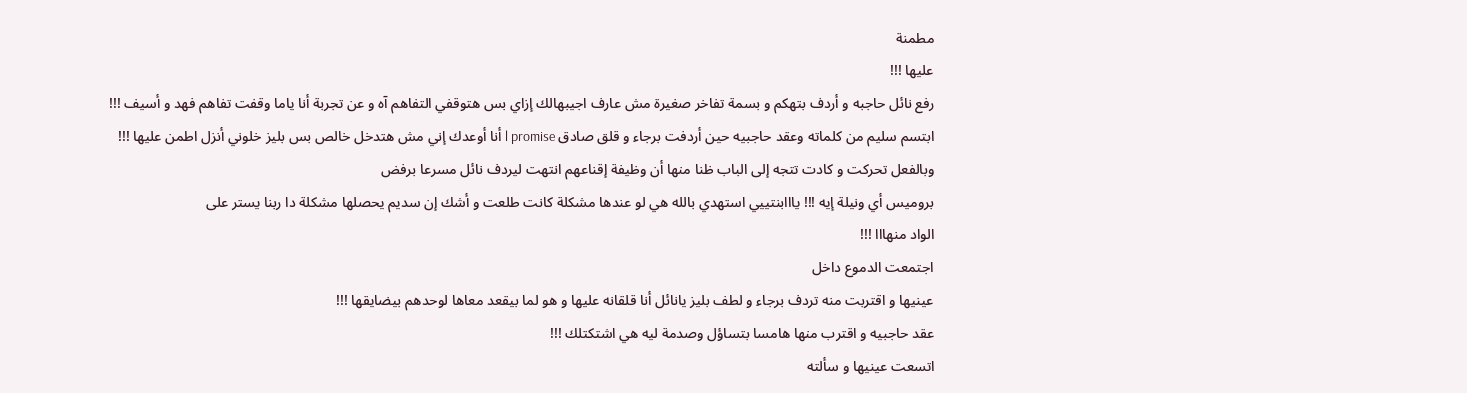مطمنة
عليها !!!
رفع نائل حاجبه و أردف بتهكم و بسمة تفاخر صغيرة مش عارف اجيبهالك إزاي بس هتوقفي التفاهم آه و عن تجربة أنا ياما وقفت تفاهم فهد و أسيف !!!
ابتسم سليم من كلماته وعقد حاجبيه حين أردفت برجاء و قلق صادق l promise أنا أوعدك إني مش هتدخل خالص بس بليز خلوني أنزل اطمن عليها !!!
وبالفعل تحركت و كادت تتجه إلى الباب ظنا منها أن وظيفة إقناعهم انتهت ليردف نائل مسرعا برفض
بروميس أي ونيلة إيه !!! يااابنتييي استهدي بالله هي لو عندها مشكلة كانت طلعت و أشك إن سديم يحصلها مشكلة دا ربنا يستر على
الواد منهااا !!!
اجتمعت الدموع داخل
عينيها و اقتربت منه تردف برجاء و لطف بليز يانائل أنا قلقانه عليها و هو لما بيقعد معاها لوحدهم بيضايقها !!!
عقد حاجبيه و اقترب منها هامسا بتساؤل وصدمة ليه هي اشتكتلك !!!
اتسعت عينيها و سألته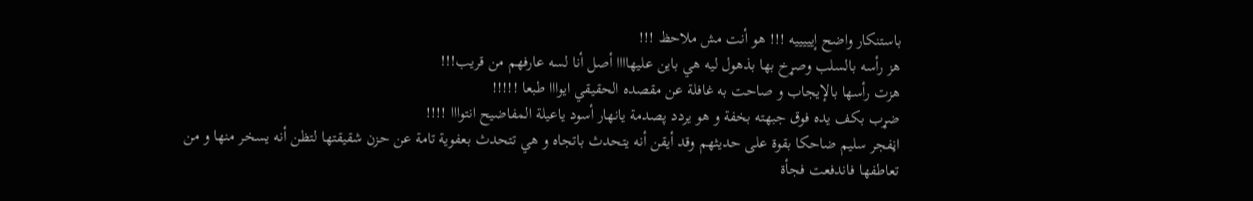باستنكار واضح إيييييه !!! هو أنت مش ملاحظ !!!
هز رأسه بالسلب وصړخ بها بذهول ليه هي باين عليهاااا أصل أنا لسه عارفهم من قريب!!!
هزت رأسها بالإيجاب و صاحت به غافلة عن مقصده الحقيقي ايوااا طبعا !!!!!
ضړب بكف يده فوق جبهته بخفة و هو يردد پصدمة يانهار أسود ياعيلة المفاضيح انتوااا !!!!
اڼفجر سليم ضاحكا بقوة على حديثهم وقد أيقن أنه يتحدث باتجاه و هي تتحدث بعفوية تامة عن حزن شقيقتها لتظن أنه يسخر منها و من تعاطفها فاندفعت فجأة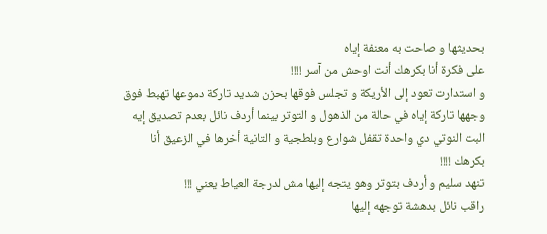بحديثها و صاحت به معنفة إياه
على فكرة أنا بكرهك أنت اوحش من آسر !!!!
و استدارت تعود إلى الأريكة و تجلس فوقها بحزن شديد تاركة دموعها تهبط فوق وجهها تاركة إياه في حالة من الذهول و التوتر بينما أردف نائل بعدم تصديق إيه البت النوتي دي واحدة تقفل شوارع وبلطجية و التانية أخرها في الزعيق أنا بكرهك !!!!
تنهد سليم و أردف بتوتر وهو يتجه إليها مش لدرجة العياط يعني !!!
راقب نائل بدهشة توجهه إليها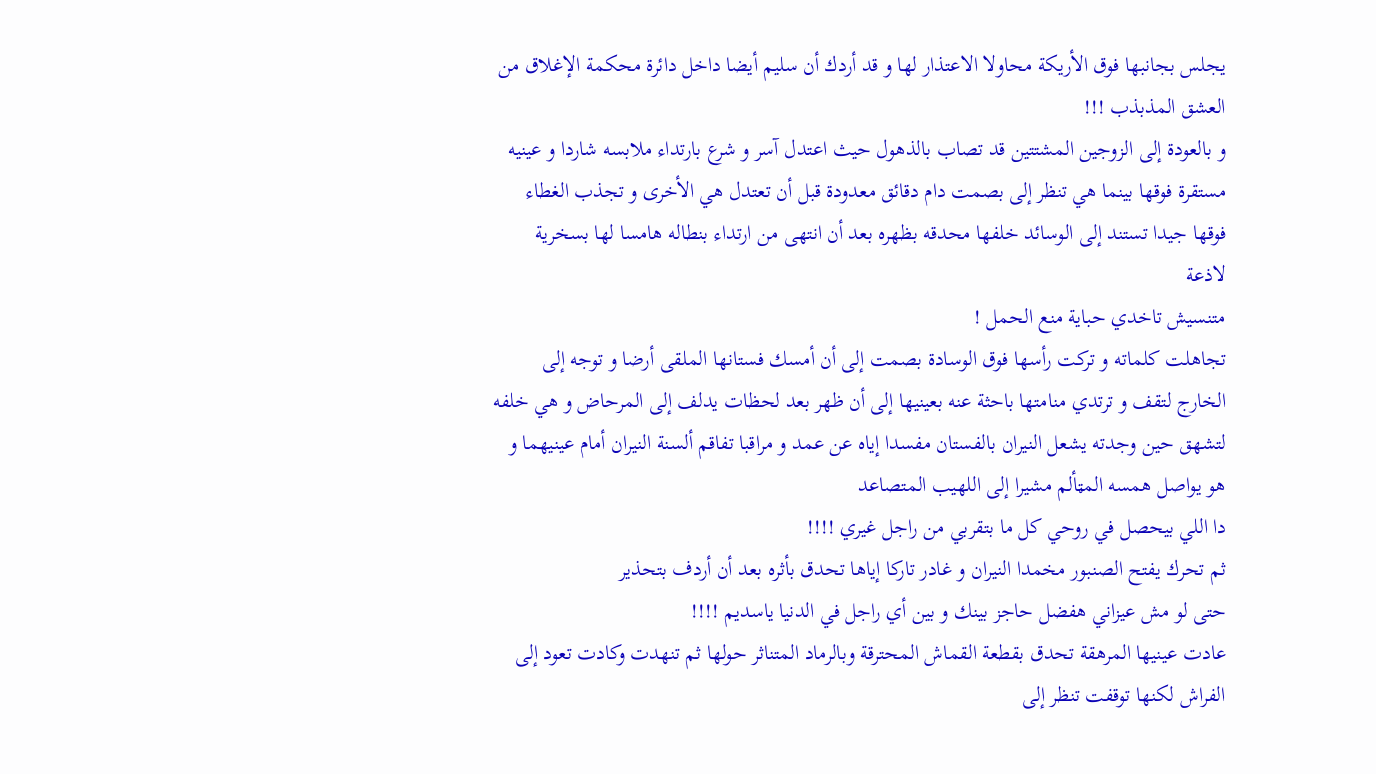يجلس بجانبها فوق الأريكة محاولا الاعتذار لها و قد أردك أن سليم أيضا داخل دائرة محكمة الإغلاق من العشق المذبذب !!!
و بالعودة إلى الزوجين المشتتين قد تصاب بالذهول حيث اعتدل آسر و شرع بارتداء ملابسه شاردا و عينيه مستقرة فوقها بينما هي تنظر إلى بصمت دام دقائق معدودة قبل أن تعتدل هي الأخرى و تجذب الغطاء فوقها جيدا تستند إلى الوسائد خلفها محدقه بظهره بعد أن انتهى من ارتداء بنطاله هامسا لها بسخرية لاذعة
متنسيش تاخدي حباية منع الحمل !
تجاهلت كلماته و تركت رأسها فوق الوسادة بصمت إلى أن أمسك فستانها الملقى أرضا و توجه إلى الخارج لتقف و ترتدي منامتها باحثة عنه بعينيها إلى أن ظهر بعد لحظات يدلف إلى المرحاض و هي خلفه لتشهق حين وجدته يشعل النيران بالفستان مفسدا إياه عن عمد و مراقبا تفاقم ألسنة النيران أمام عينيهما و هو يواصل همسه المټألم مشيرا إلى اللهيب المتصاعد
دا اللي بيحصل في روحي كل ما بتقربي من راجل غيري !!!!
ثم تحرك يفتح الصنبور مخمدا النيران و غادر تاركا إياها تحدق بأثره بعد أن أردف بتحذير
حتى لو مش عيزاني هفضل حاجز بينك و بين أي راجل في الدنيا ياسديم !!!!
عادت عينيها المرهقة تحدق بقطعة القماش المحترقة وبالرماد المتناثر حولها ثم تنهدت وكادت تعود إلى الفراش لكنها توقفت تنظر إلى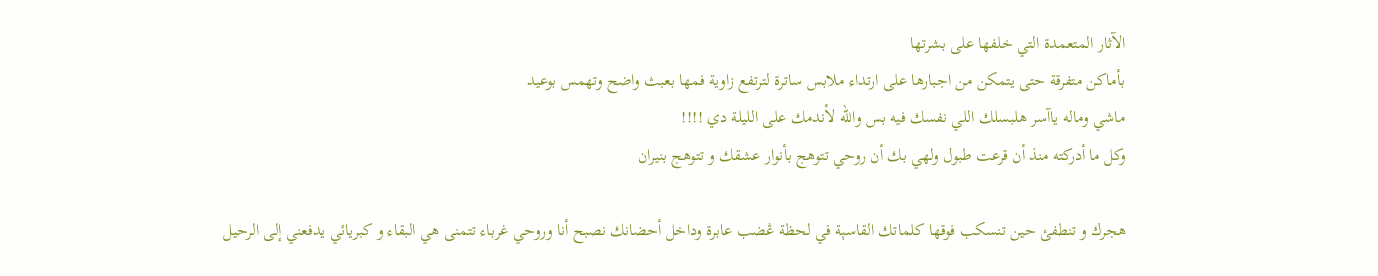الآثار المتعمدة التي خلفها على بشرتها
بأماكن متفرقة حتى يتمكن من اجبارها على ارتداء ملابس ساترة لترتفع زاوية فمها بعبث واضح وتهمس بوعيد
ماشي وماله ياآسر هلبسلك اللي نفسك فيه بس والله لأندمك على الليلة دي !!!!
وكل ما أدركته منذ أن قرعت طبول ولهي بك أن روحي تتوهج بأنوار عشقك و تتوهج بنيران

هجرك و تنطفئ حين تنسكب فوقها كلماتك القاسېة في لحظة ڠضب عابرة وداخل أحضانك نصبح أنا وروحي غرباء تتمنى هي البقاء و كبريائي يدفعني إلى الرحيل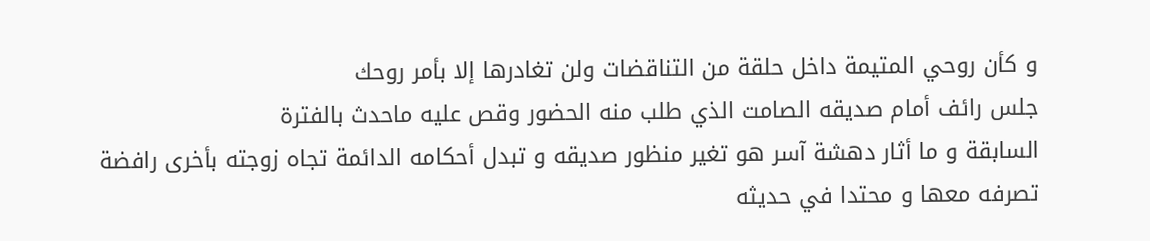و كأن روحي المتيمة داخل حلقة من التناقضات ولن تغادرها إلا بأمر روحك
جلس رائف أمام صديقه الصامت الذي طلب منه الحضور وقص عليه ماحدث بالفترة
السابقة و ما أثار دهشة آسر هو تغير منظور صديقه و تبدل أحكامه الدائمة تجاه زوجته بأخرى رافضة تصرفه معها و محتدا في حديثه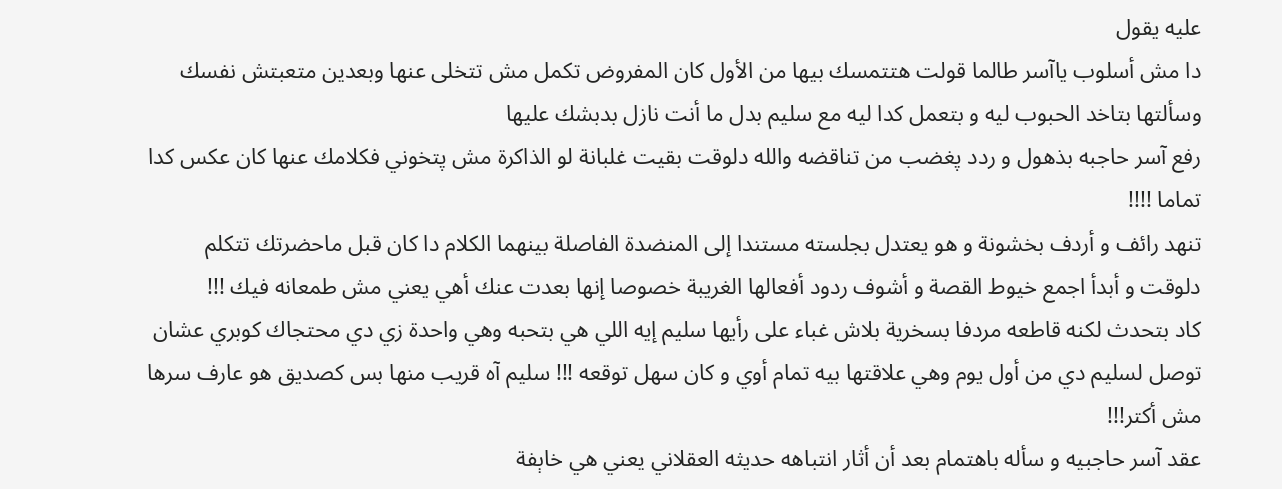عليه يقول
دا مش أسلوب ياآسر طالما قولت هتتمسك بيها من الأول كان المفروض تكمل مش تتخلى عنها وبعدين متعبتش نفسك وسألتها بتاخد الحبوب ليه و بتعمل كدا ليه مع سليم بدل ما أنت نازل بدبشك عليها
رفع آسر حاجبه بذهول و ردد پغضب من تناقضه والله دلوقت بقيت غلبانة لو الذاكرة مش پتخوني فكلامك عنها كان عكس كدا تماما !!!!
تنهد رائف و أردف بخشونة و هو يعتدل بجلسته مستندا إلى المنضدة الفاصلة بينهما الكلام دا كان قبل ماحضرتك تتكلم دلوقت و أبدأ اجمع خيوط القصة و أشوف ردود أفعالها الغريبة خصوصا إنها بعدت عنك أهي يعني مش طمعانه فيك !!!
كاد بتحدث لكنه قاطعه مردفا بسخرية بلاش غباء على رأيها سليم إيه اللي هي بتحبه وهي واحدة زي دي محتجاك كوبري عشان توصل لسليم دي من أول يوم وهي علاقتها بيه تمام أوي و كان سهل توقعه !!! سليم آه قريب منها بس كصديق هو عارف سرها مش أكتر!!!
عقد آسر حاجبيه و سأله باهتمام بعد أن أثار انتباهه حديثه العقلاني يعني هي خاېفة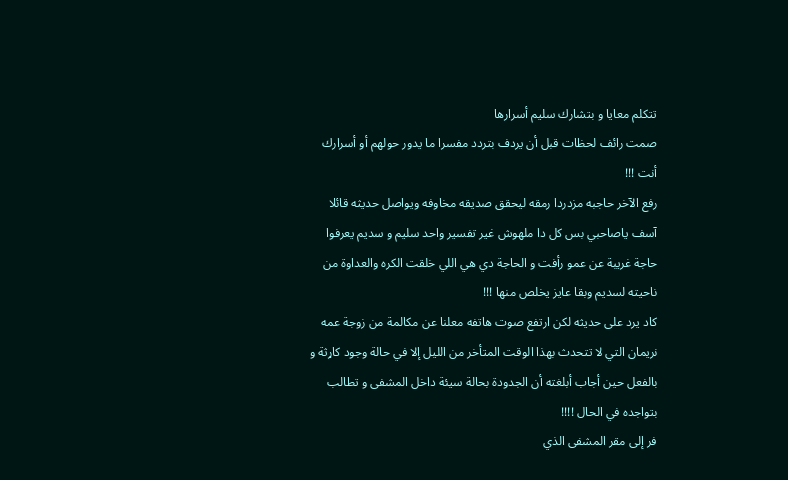تتكلم معايا و بتشارك سليم أسرارها
صمت رائف لحظات قبل أن يردف بتردد مفسرا ما يدور حولهم أو أسرارك أنت !!!
رفع الآخر حاجبه مزدردا رمقه ليحقق صديقه مخاوفه ويواصل حديثه قائلا آسف ياصاحبي بس كل دا ملهوش غير تفسير واحد سليم و سديم يعرفوا حاجة غريبة عن عمو رأفت و الحاجة دي هي اللي خلقت الكره والعداوة من ناحيته لسديم وبقا عايز يخلص منها !!!
كاد يرد على حديثه لكن ارتفع صوت هاتفه معلنا عن مكالمة من زوجة عمه نريمان التي لا تتحدث بهذا الوقت المتأخر من الليل إلا في حالة وجود کاړثة و بالفعل حين أجاب أبلغته أن الجدودة بحالة سيئة داخل المشفى و تطالب بتواجده في الحال !!!!
فر إلى مقر المشفى الذي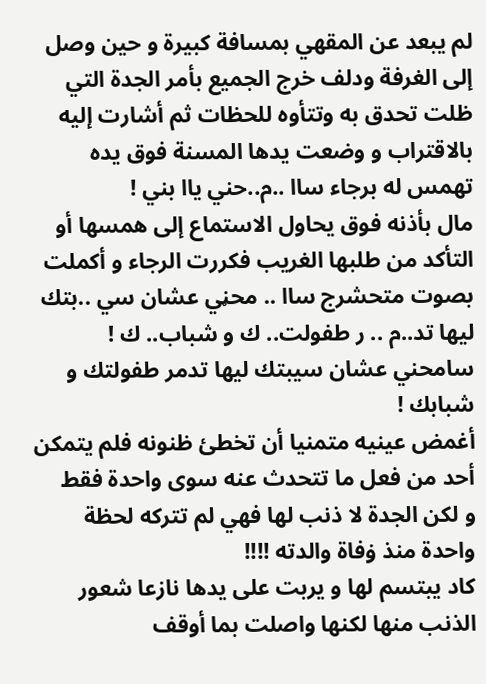لم يبعد عن المقهي بمسافة كبيرة و حين وصل إلى الغرفة ودلف خرج الجميع بأمر الجدة التي ظلت تحدق به وتتأوه للحظات ثم أشارت إليه بالاقتراب و وضعت يدها المسنة فوق يده تهمس له برجاء ساا ..م..حني ياا بني !
مال بأذنه فوق يحاول الاستماع إلى همسها أو التأكد من طلبها الغريب فكررت الرجاء و أكملت بصوت متحشرج ساا .. محڼي عشان سي ..بتك ليها تد..م .. ر طفولت.. ك و شباب.. ك !
سامحني عشان سيبتك ليها تدمر طفولتك و شبابك !
أغمض عينيه متمنيا أن تخطئ ظنونه فلم يتمكن أحد من فعل ما تتحدث عنه سوى واحدة فقط
و لكن الجدة لا ذنب لها فهي لم تتركه لحظة واحدة منذ ۏفاة والدته !!!!
كاد يبتسم لها و يربت على يدها نازعا شعور الذنب منها لكنها واصلت بما أوقف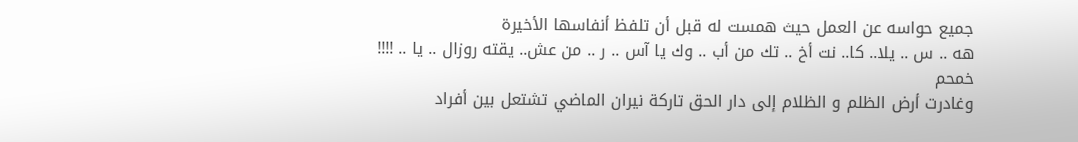جميع حواسه عن العمل حيث همست له قبل أن تلفظ أنفاسها الأخيرة
هه .. س .. يلا.. كا.. نت أخ .. تك من أب .. وك يا آس .. ر .. من عش.. يقته روزال .. يا .. !!!!
خمحم
وغادرت أرض الظلم و الظلام إلى دار الحق تاركة نيران الماضي تشتعل بين أفراد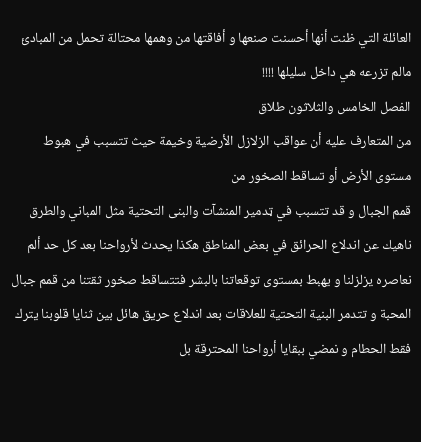العائلة التي ظنت أنها أحسنت صنعها و أفاقتها من وهمها محتالة تحمل من المبادئ مالم تزرعه هي داخل سليلها !!!!
الفصل الخامس والثلاثون طلاق
من المتعارف عليه أن عواقب الزلازل الأرضية وخيمة حيث تتسبب في هبوط
مستوى الأرض أو تساقط الصخور من
قمم الجبال و قد تتسبب في ټدمير المنشآت والبنى التحتية مثل المباني والطرق ناهيك عن اندلاع الحرائق في بعض المناطق هكذا يحدث لأرواحنا بعد كل حد ألم نعاصره يزلزلنا و يهبط بمستوى توقعاتنا بالبشر فتتساقط صخور ثقتنا من قمم جبال المحبة و تتدمر البنية التحتية للعلاقات بعد اندلاع حريق هائل بين ثنايا قلوبنا يترك فقط الحطام و نمضي ببقايا أرواحنا المحترقة بل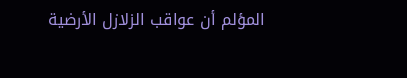المؤلم أن عواقب الزلازل الأرضية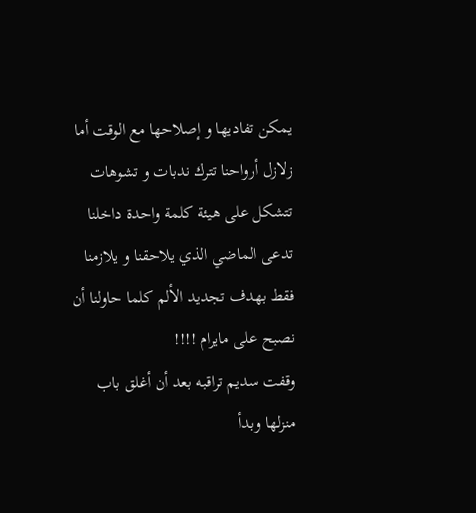يمكن تفاديها و إصلاحها مع الوقت أما زلازل أرواحنا تترك ندبات و تشوهات تتشكل على هيئة كلمة واحدة داخلنا تدعى الماضي الذي يلاحقنا و يلازمنا فقط بهدف تجديد الألم كلما حاولنا أن نصبح على مايرام !!!!
وقفت سديم تراقبه بعد أن أغلق باب منزلها وبدأ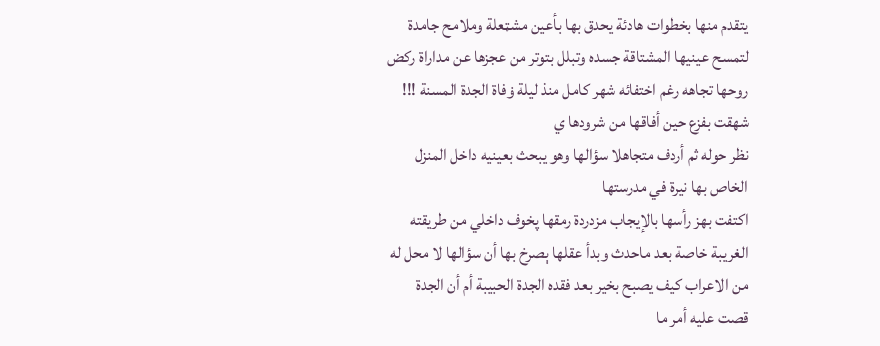يتقدم منها بخطوات هادئة يحدق بها بأعين مشټعلة وملامح جامدة لتمسح عينيها المشتاقة جسده وتبلل بتوتر من عجزها عن مداراة ركض روحها تجاهه رغم اختفائه شهر كامل منذ ليلة ۏفاة الجدة المسنة !!!
شهقت بفزع حين أفاقها من شرودها ي
نظر حوله ثم أردف متجاهلا سؤالها وهو يبحث بعينيه داخل المنزل الخاص بها نيرة في مدرستها
اكتفت بهز رأسها بالإيجاب مزدردة رمقها پخوف داخلي من طريقته الغريبة خاصة بعد ماحدث وبدأ عقلها ېصرخ بها أن سؤالها لا محل له من الاعراب كيف يصبح بخير بعد فقده الجدة الحبيبة أم أن الجدة قصت عليه أمر ما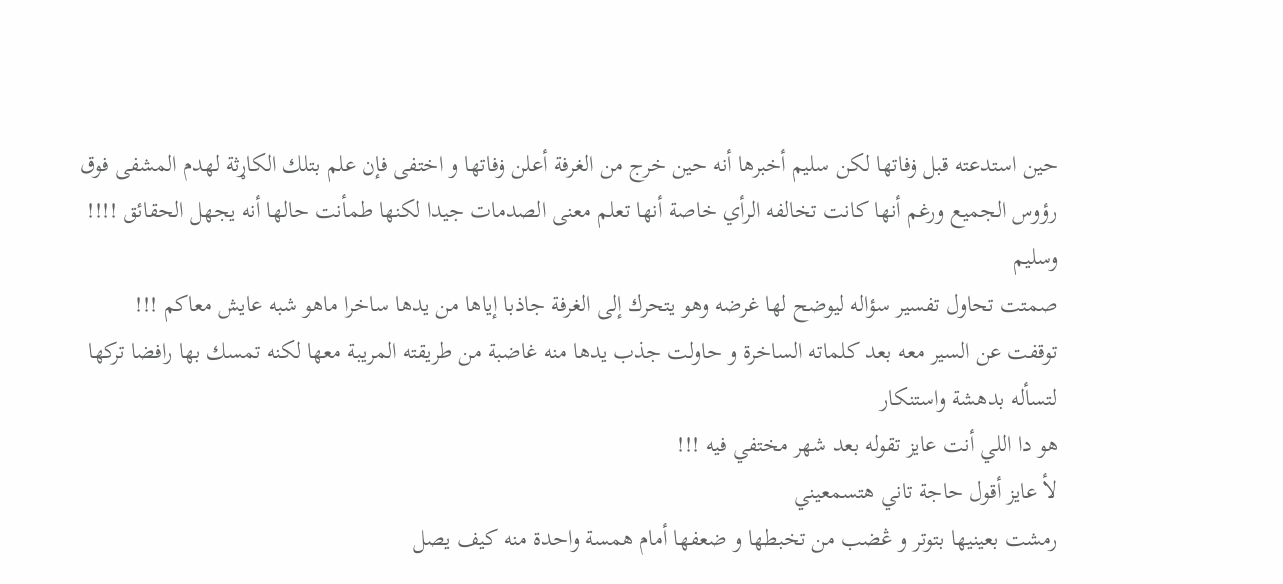حين استدعته قبل ۏفاتها لكن سليم أخبرها أنه حين خرج من الغرفة أعلن ۏفاتها و اختفى فإن علم بتلك الکاړثة لهدم المشفى فوق رؤوس الجميع ورغم أنها كانت تخالفه الرأي خاصة أنها تعلم معنى الصدمات جيدا لكنها طمأنت حالها أنه يجهل الحقائق !!!!
وسليم
صمتت تحاول تفسير سؤاله ليوضح لها غرضه وهو يتحرك إلى الغرفة جاذبا إياها من يدها ساخرا ماهو شبه عايش معاكم !!!
توقفت عن السير معه بعد كلماته الساخرة و حاولت جذب يدها منه غاضبة من طريقته المريبة معها لكنه تمسك بها رافضا تركها لتسأله بدهشة واستنكار
هو دا اللي أنت عايز تقوله بعد شهر مختفي فيه !!!
لأ عايز أقول حاجة تاني هتسمعيني
رمشت بعينيها بتوتر و ڠضب من تخبطها و ضعفها أمام همسة واحدة منه كيف يصل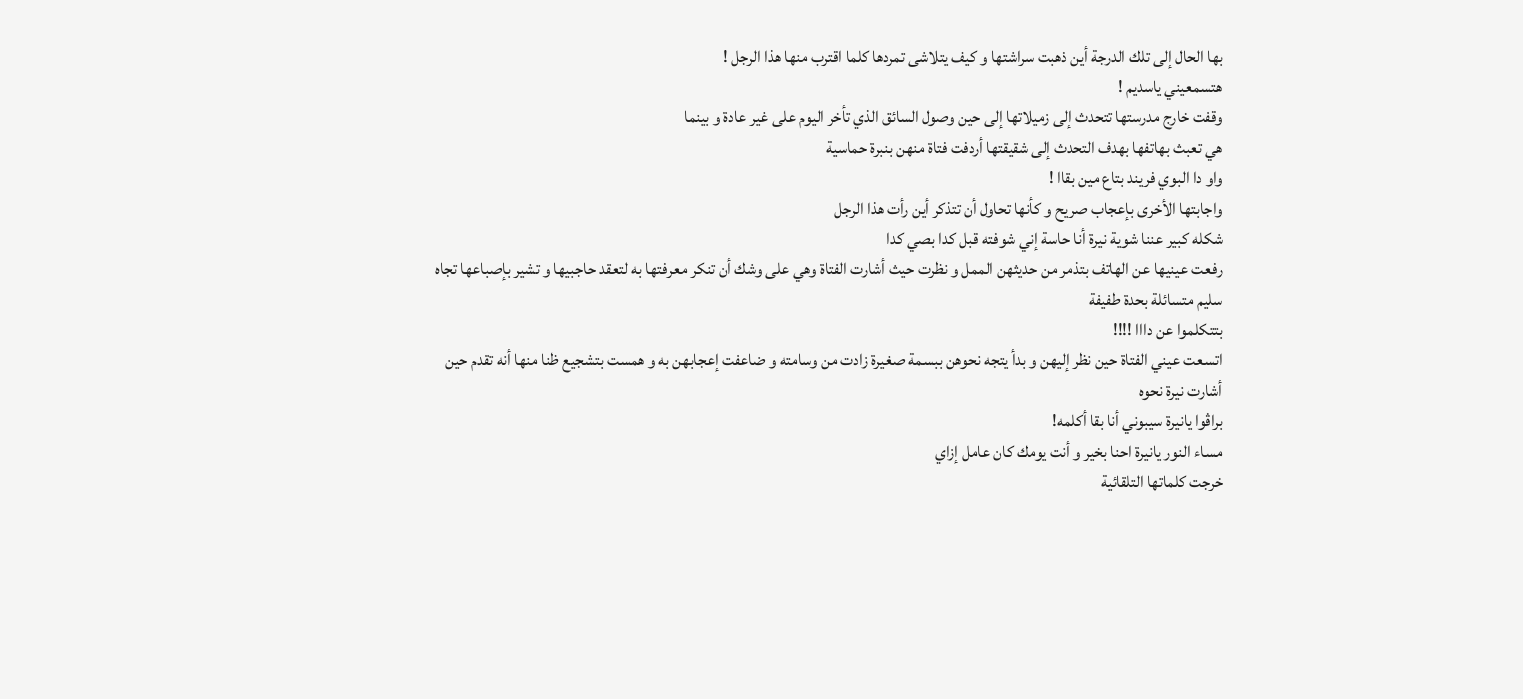بها الحال إلى تلك الدرجة أين ذهبت سراشتها و كيف يتلاشى تمردها كلما اقترب منها هذا الرجل !
هتسمعيني ياسديم !
وقفت خارج مدرستها تتحدث إلى زميلاتها إلى حين وصول السائق الذي تأخر اليوم على غير عادة و بينما
هي تعبث بهاتفها بهدف التحدث إلى شقيقتها أردفت فتاة منهن بنبرة حماسية
واو دا البوي فريند بتاع مين بقاا !
واجابتها الأخرى بإعجاب صريح و كأنها تحاول أن تتذكر أين رأت هذا الرجل
شكله كبير عننا شوية نيرة أنا حاسة إني شوفته قبل كدا بصي كدا
رفعت عينيها عن الهاتف بتذمر من حديثهن الممل و نظرت حيث أشارت الفتاة وهي على وشك أن تنكر معرفتها به لتعقد حاجبيها و تشير بإصباعها تجاه سليم متسائلة بحدة طفيفة
بتتكلموا عن دااا !!!!
اتسعت عيني الفتاة حين نظر إليهن و بدأ يتجه نحوهن ببسمة صغيرة زادت من وسامته و ضاعفت إعجابهن به و همست بتشجيع ظنا منها أنه تقدم حين أشارت نيرة نحوه
براڤوا يانيرة سيبوني أنا بقا أكلمه!
مساء النور يانيرة احنا بخير و أنت يومك كان عامل إزاي
خرجت كلماتها التلقائية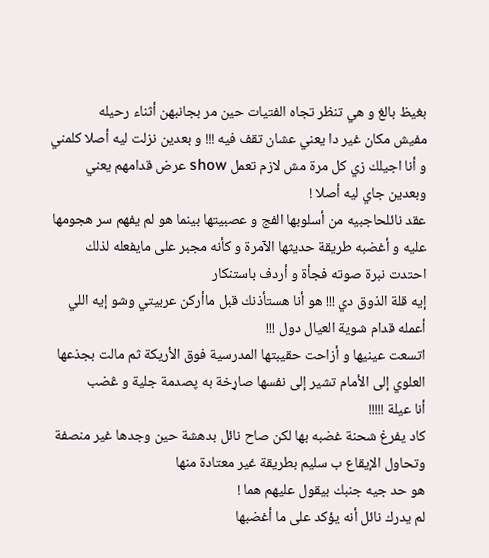بغيظ بالغ و هي تنظر تجاه الفتيات حين مر بجانبهن أثناء رحيله
مفيش مكان غير دا يعني عشان تقف فيه !!! و بعدين نزلت ليه أصلا كلمني و أنا اجيلك زي كل مرة مش لازم تعمل show عرض قدامهم يعني وبعدين جاي ليه أصلا !
عقد نائلحاجبيه من أسلوبها الفج و عصبيتها بينما هو لم يفهم سر هجومها عليه و أغضبه طريقة حديثها الآمرة و كأنه مجبر على مايفعله لذلك احتدت نبرة صوته فجأة و أردف باستنكار
إيه قلة الذوق دي !!! هو أنا هستأذنك قبل ماأركن عربيتي وشو إيه اللي أعمله قدام شوية العيال دول !!!
اتسعت عينيها و أزاحت حقيبتها المدرسية فوق الأريكة ثم مالت بجذعها العلوي إلى الأمام تشير إلى نفسها صاړخة به پصدمة جلية و ڠضب
أنا عيلة !!!!!
كاد يفرغ شحنة غضبه بها لكن صاح نائل بدهشة حين وجدها غير منصفة وتحاول الإيقاع ب سليم بطريقة غير معتادة منها
هو حد جيه جنبك بيقول عليهم هما !
لم يدرك نائل أنه يؤكد على ما أغضبها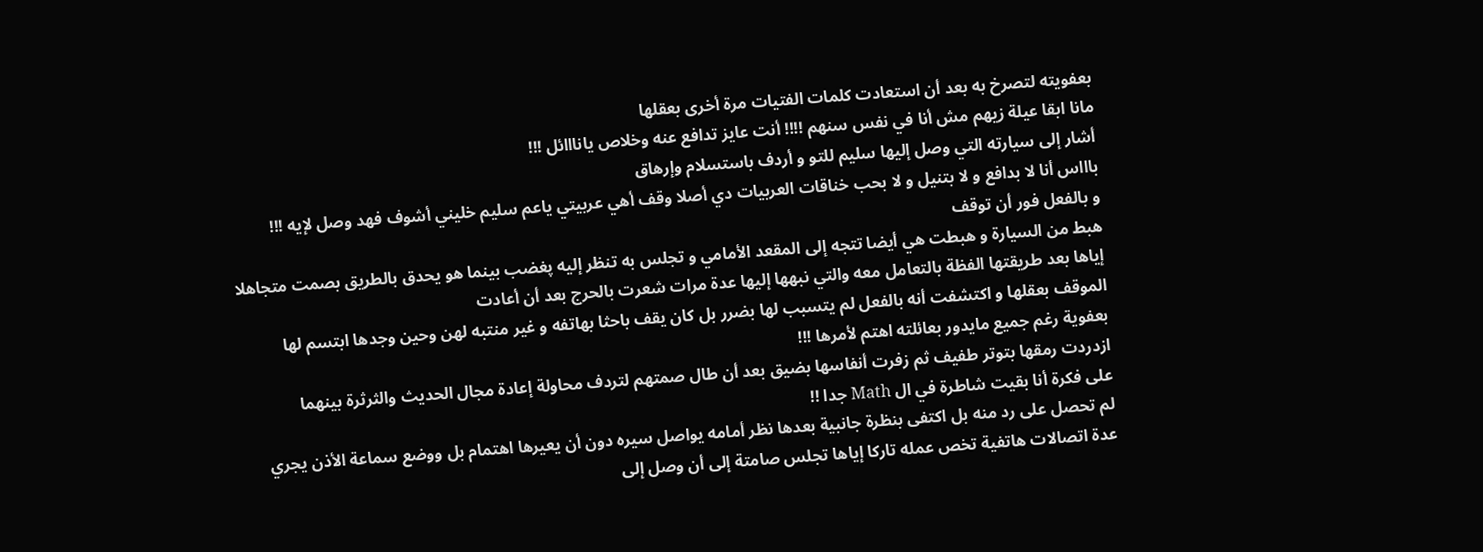بعفويته لتصرخ به بعد أن استعادت كلمات الفتيات مرة أخرى بعقلها
مانا ابقا عيلة زيهم مش أنا في نفس سنهم !!!! أنت عايز تدافع عنه وخلاص يانااائل !!!
أشار إلى سيارته التي وصل إليها سليم للتو و أردف باستسلام وإرهاق
باااس أنا لا بدافع و لا بتنيل و لا بحب خناقات العربيات دي أصلا وقف أهي عربيتي ياعم سليم خليني أشوف فهد وصل لإيه !!!
و بالفعل فور أن توقف
هبط من السيارة و هبطت هي أيضا تتجه إلى المقعد الأمامي و تجلس به تنظر إليه پغضب بينما هو يحدق بالطريق بصمت متجاهلا إياها بعد طريقتها الفظة بالتعامل معه والتي نبهها إليها عدة مرات شعرت بالحرج بعد أن أعادت
الموقف بعقلها و اكتشفت أنه بالفعل لم يتسبب لها بضرر بل كان يقف باحثا بهاتفه و غير منتبه لهن وحين وجدها ابتسم لها بعفوية رغم جميع مايدور بعائلته اهتم لأمرها !!!
ازدردت رمقها بتوتر طفيف ثم زفرت أنفاسها بضيق بعد أن طال صمتهم لتردف محاولة إعادة مجال الحديث والثرثرة بينهما
على فكرة أنا بقيت شاطرة في ال Math جدا !!
لم تحصل على رد منه بل اكتفى بنظرة جانبية بعدها نظر أمامه يواصل سيره دون أن يعيرها اهتمام بل ووضع سماعة الأذن يجري عدة اتصالات هاتفية تخص عمله تاركا إياها تجلس صامتة إلى أن وصل إلى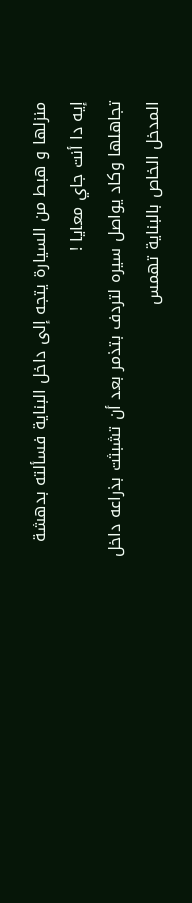منزلها و هبط من السيارة يتجه إلى داخل البناية فسألته بدهشة
إيه دا أنت جاي معايا !
تجاهلها وكاد يواصل سيره لتردف بتذمر بعد أن تشبثت بذراعه داخل المدخل الخاص بالبناية تهمس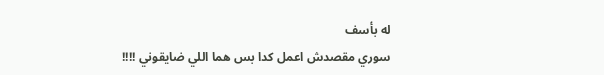له بأسف
سوري مقصدش اعمل كدا بس هما اللي ضايقوني !!!!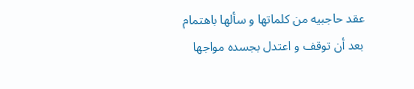عقد حاجبيه من كلماتها و سألها باهتمام بعد أن توقف و اعتدل بجسده مواجها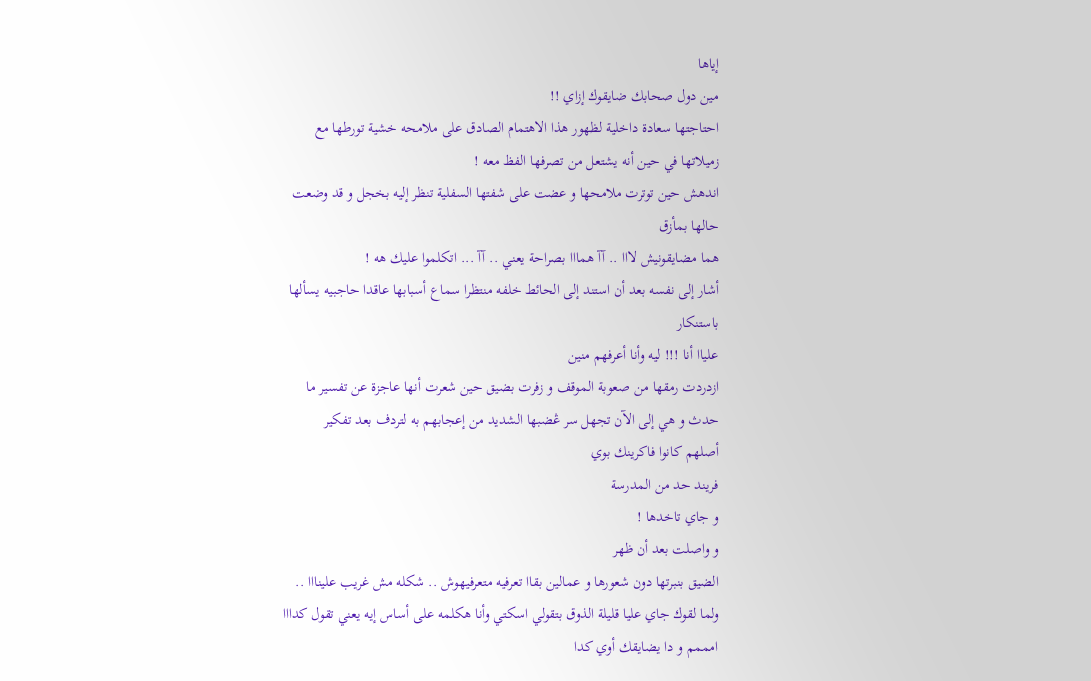إياها
مين دول صحابك ضايقوك إزاي !!
احتاجتها سعادة داخلية لظهور هذا الاهتمام الصادق على ملامحه خشية تورطها مع زميلاتها في حين أنه يشتعل من تصرفها الفظ معه !
اندهش حين توترت ملامحها و عضت على شفتها السفلية تنظر إليه بخجل و قد وضعت حالها بمأزق
هما مضايقونيش لااا .. آآ همااا بصراحة يعني .. آآ ... اتكلموا عليك هه !
أشار إلى نفسه بعد أن استند إلى الحائط خلفه منتظرا سماع أسبابها عاقدا حاجبيه يسألها باستنكار
علياا أنا !!! ليه وأنا أعرفهم منين
ازدردت رمقها من صعوبة الموقف و زفرت بضيق حين شعرت أنها عاجزة عن تفسير ما حدث و هي إلى الآن تجهل سر ڠضبها الشديد من إعجابهم به لتردف بعد تفكير
أصلهم كانوا فاكرينك بوي
فريند حد من المدرسة
و جاي تاخدها !
و واصلت بعد أن ظهر
الضيق بنبرتها دون شعورها و عمالين بقاا تعرفيه متعرفيهوش .. شكله مش غريب علينااا .. ولما لقوك جاي عليا قليلة الذوق بتقولي اسكتي وأنا هكلمه على أساس إيه يعني تقول كدااا
امممم و دا يضايقك أوي كدا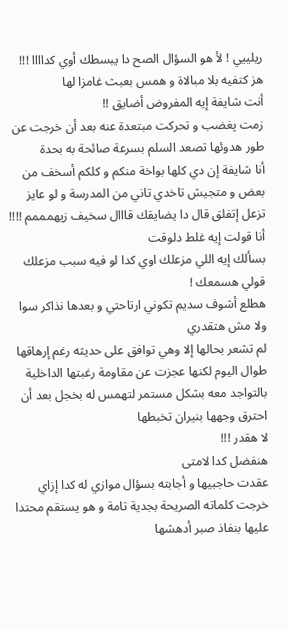ريلييي ! لأ هو السؤال الصح دا يبسطك أوي كداااا !!!
هز كتفيه بلا مبالاة و همس بعبث غامزا لها
أنت شايفة إيه المفروض أضايق !!
زمت پغضب و تحركت مبتعدة عنه بعد أن خرجت عن طور هدوئها تصعد السلم بسرعة صائحة به بحدة
أنا شايفة إن دي كلها بواخة منكم و كلكم أسخف من بعض و متجيش تاخدي تاني من المدرسة و لو عايز تزعل إتفلق قال دا يضايقك قااال سخيف زيهمممم !!!!
أنا قولت إيه غلط دلوقت
بسألك إيه اللي مزعلك اوي كدا لو فيه سبب مزعلك قولي هسمعك !
هطلع أشوف سديم تكوني ارتاحتي و بعدها نذاكر سوا ولا مش هتقدري
لم تشعر بحالها إلا وهي توافق على حديثه رغم إرهاقها طوال اليوم لكنها عجزت عن مقاومة رغبتها الداخلية بالتواجد معه بشكل مستمر لتهمس له بخجل بعد أن احترق وجهها بنيران تخبطها
لا هقدر !!!
هنفضل كدا لامتى
عقدت حاجبيها و أجابته بسؤال موازي له كدا إزاي
خرجت كلماته الصريحة بجدية تامة و هو يستقم محتدا عليها بنفاذ صبر أدهشها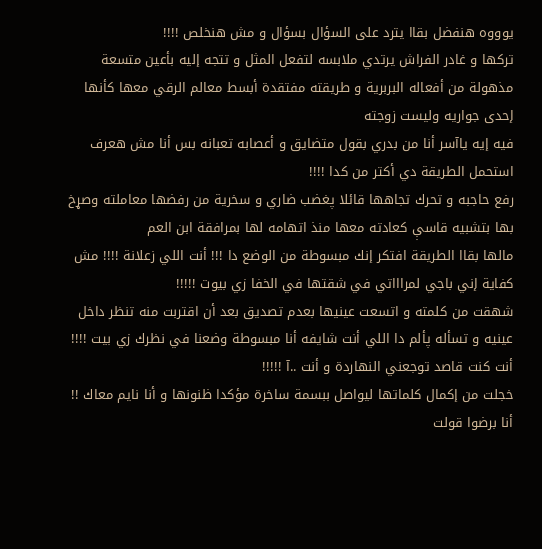يوووه هنفضل بقاا يترد على السؤال بسؤال و مش هنخلص !!!!
تركها و غادر الفراش يرتدي ملابسه لتفعل المثل و تتجه إليه بأعين متسعة مذهولة من أفعاله البربرية و طريقته مفتقدة أبسط معالم الرقي معها كأنها إحدى جواريه وليست زوجته
فيه إيه ياآسر أنا من بدري بقول متضايق و أعصابه تعبانه بس أنا مش هعرف استحمل الطريقة دي أكتر من كدا !!!!
رفع حاجبه و تحرك تجاهها قائلا پغضب ضاري و سخرية من رفضها معاملته وصړخ بها بتشبيه قاسې كعادته معها منذ اتهامه لها بمرافقة ابن العم
مالها بقاا الطريقة افتكر إنك مبسوطة من الوضع دا !!! أنت اللي زعلانة !!!! مش كفاية إني باجي لمراااتي في شقتها في الخفا زي بيوت !!!!!
شهقت من كلمته و اتسعت عينيها بعدم تصديق بعد أن اقتربت منه تنظر داخل عينيه و تسأله پألم دا اللي أنت شايفه أنا مبسوطة وضعنا في نظرك زي بيت !!!! أنت كنت قاصد توجعني النهاردة و أنت ..آ !!!!!
خجلت من إكمال كلماتها ليواصل ببسمة ساخرة مؤكدا ظنونها و أنا نايم معاك !! أنا برضوا قولت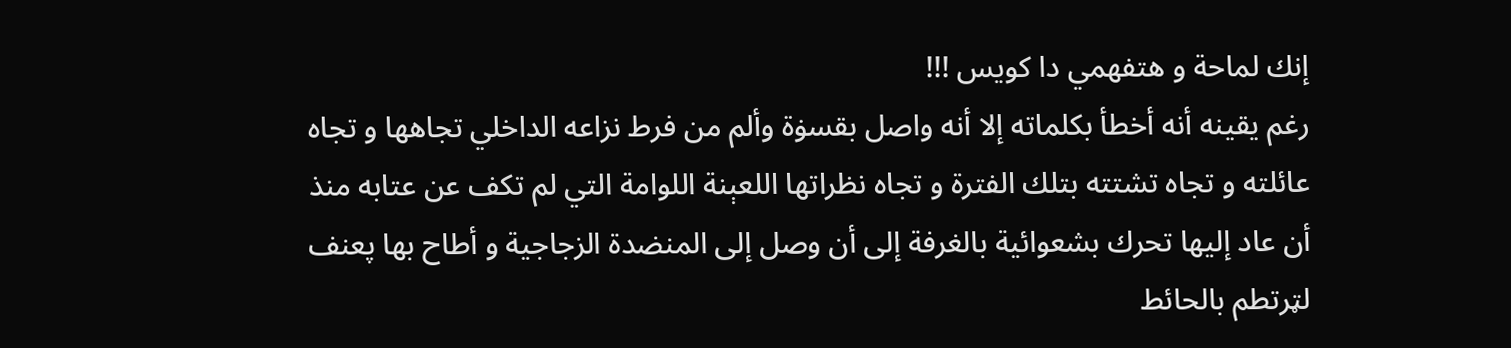إنك لماحة و هتفهمي دا كويس !!!
رغم يقينه أنه أخطأ بكلماته إلا أنه واصل بقسۏة وألم من فرط نزاعه الداخلي تجاهها و تجاه عائلته و تجاه تشتته بتلك الفترة و تجاه نظراتها اللعېنة اللوامة التي لم تكف عن عتابه منذ أن عاد إليها تحرك بشعوائية بالغرفة إلى أن وصل إلى المنضدة الزجاجية و أطاح بها پعنف لټرتطم بالحائط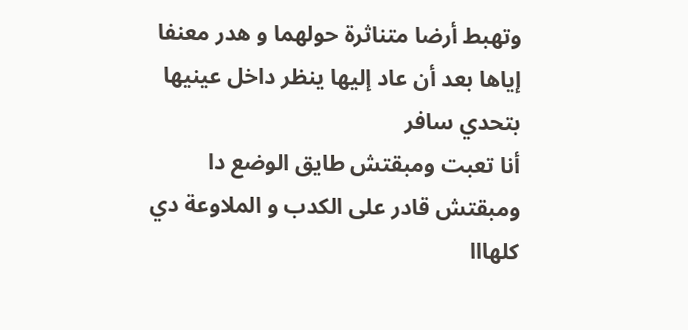وتهبط أرضا متناثرة حولهما و هدر معنفا إياها بعد أن عاد إليها ينظر داخل عينيها بتحدي سافر
أنا تعبت ومبقتش طايق الوضع دا ومبقتش قادر على الكدب و الملاوعة دي كلهااا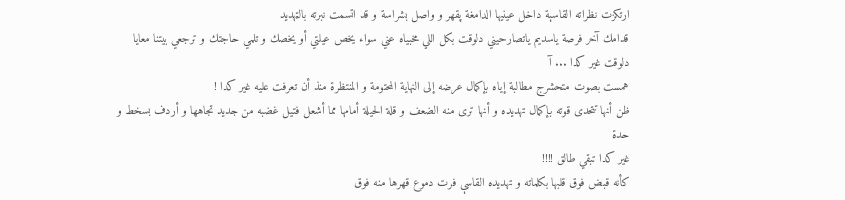ارتكزت نظراته القاسېة داخل عينيها الدامغة پقهر و واصل بشراسة و قد اتسمت نبرته بالټهديد
قدامك آخر فرصة ياسديم ياتصارحيني دلوقت بكل اللي مخبياه عني سواء يخص عيلتي أو يخصك و تلمي حاجتك و ترجعي بيتنا معايا دلوقت غير كدا ... آ
همست بصوت متحشرج مطالبة إياه بإكمال عرضه إلى النهاية المحتومة و المنتظرة منذ أن تعرفت عليه غير كدا !
ظن أنها تتحدى قوته بإكمال تهديده و أنها ترى منه الضعف و قلة الحيلة أمامها مما أشعل فتيل غضبه من جديد تجاهها و أردف بسخط و حدة
غير كدا تبقي طالق !!!!
كأنه قبض فوق قلبها بكلماته و تهديده القاسې فرت دموع قهرها منه فوق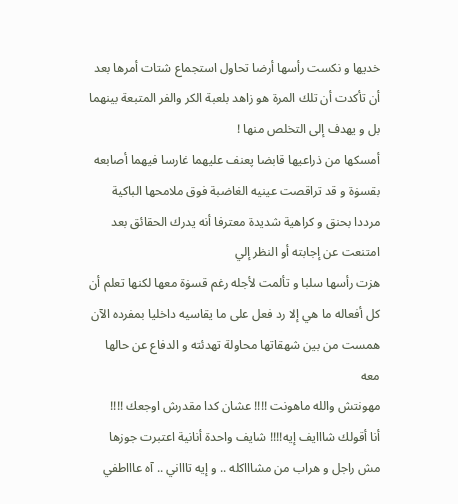خديها و نكست رأسها أرضا تحاول استجماع شتات أمرها بعد أن تأكدت أن تلك المرة هو زاهد بلعبة الكر والفر المتبعة بينهما بل و يهدف إلى التخلص منها !
أمسكها من ذراعيها قابضا پعنف عليهما غارسا فيهما أصابعه بقسۏة و قد تراقصت عينيه الغاضبة فوق ملامحها الباكية مرددا بحنق و كراهية شديدة معترفا أنه يدرك الحقائق بعد امتنعت عن إجابته أو النظر إلي
هزت رأسها سلبا و تألمت لأجله رغم قسۏة معها لكنها تعلم أن كل أفعاله ما هي إلا رد فعل على ما يقاسيه داخليا بمفرده الآن همست من بين شهقاتها محاولة تهدئته و الدفاع عن حالها معه
مهونتش والله ماهونت !!!! عشان كدا مقدرش اوجعك !!!!
أنا أقولك شااايف إيه!!!! شايف واحدة أنانية اعتبرت جوزها مش راجل و هراب من مشاااكله .. و إيه تاااني .. آه عاااطفي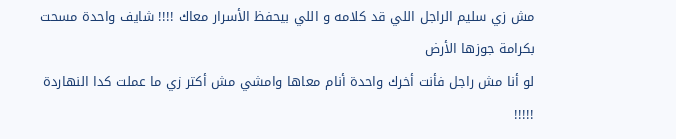مش زي سليم الراجل اللي قد كلامه و اللي بيحفظ الأسرار معاك !!!! شايف واحدة مسحت بكرامة جوزها الأرض
لو أنا مش راجل فأنت أخرك واحدة أنام معاها وامشي مش أكتر زي ما عملت كدا النهاردة !!!!!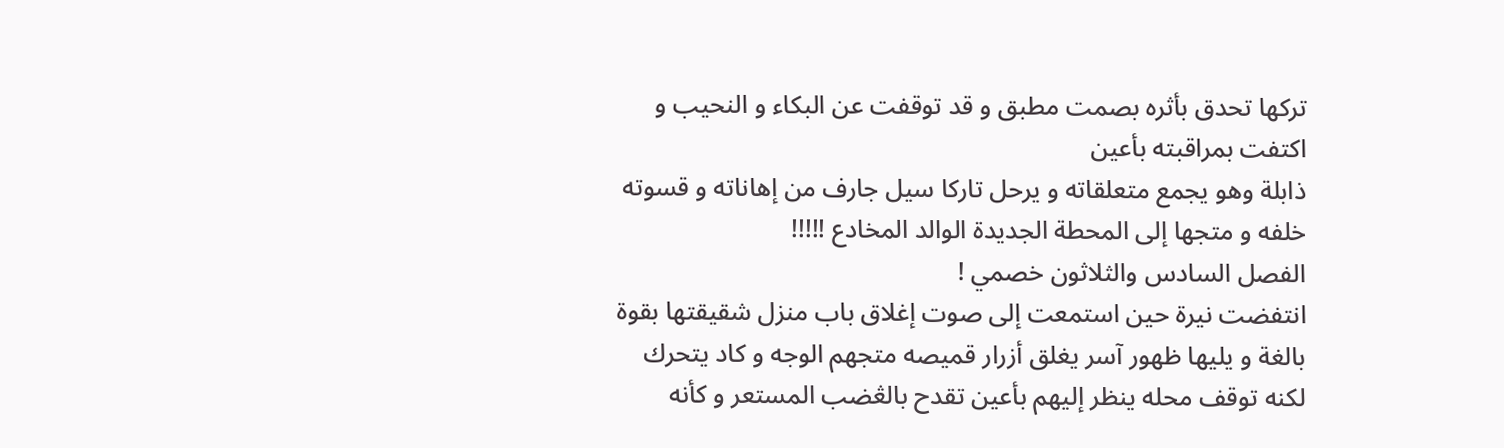تركها تحدق بأثره بصمت مطبق و قد توقفت عن البكاء و النحيب و اكتفت بمراقبته بأعين
ذابلة وهو يجمع متعلقاته و يرحل تاركا سيل جارف من إهاناته و قسوته خلفه و متجها إلى المحطة الجديدة الوالد المخادع !!!!!
الفصل السادس والثلاثون خصمي !
انتفضت نيرة حين استمعت إلى صوت إغلاق باب منزل شقيقتها بقوة بالغة و يليها ظهور آسر يغلق أزرار قميصه متجهم الوجه و كاد يتحرك لكنه توقف محله ينظر إليهم بأعين تقدح بالڠضب المستعر و كأنه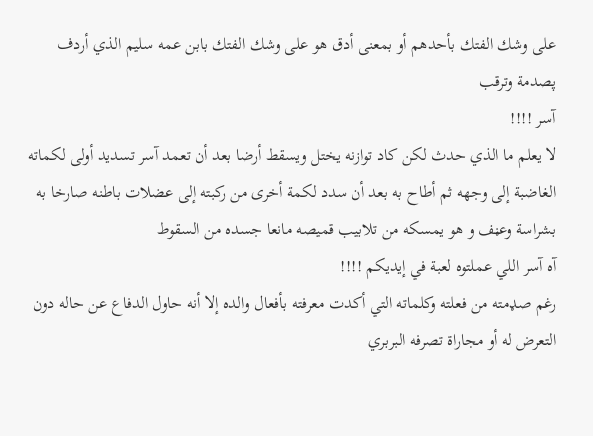على وشك الفتك بأحدهم أو بمعنى أدق هو على وشك الفتك بابن عمه سليم الذي أردف پصدمة وترقب
آسر !!!!
لا يعلم ما الذي حدث لكن كاد توازنه يختل ويسقط أرضا بعد أن تعمد آسر تسديد أولى لكماته الغاضبة إلى وجهه ثم أطاح به بعد أن سدد لكمة أخرى من ركبته إلى عضلات باطنه صارخا به بشراسة وعڼف و هو يمسكه من تلابيب قميصه مانعا جسده من السقوط
آه آسر اللي عملتوه لعبة في إيديكم !!!!
رغم صډمته من فعلته وكلماته التي أكدت معرفته بأفعال والده إلا أنه حاول الدفاع عن حاله دون التعرض له أو مجاراة تصرفه البربري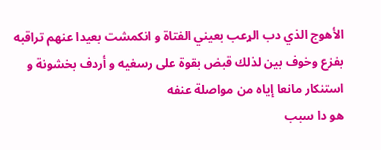الأهوج الذي دب الړعب بعيني الفتاة و انكمشت بعيدا عنهم تراقبه بفزع وخوف بين لذلك قبض بقوة على رسغيه و أردف بخشونة و استنكار مانعا إياه من مواصلة عنفه
هو دا سبب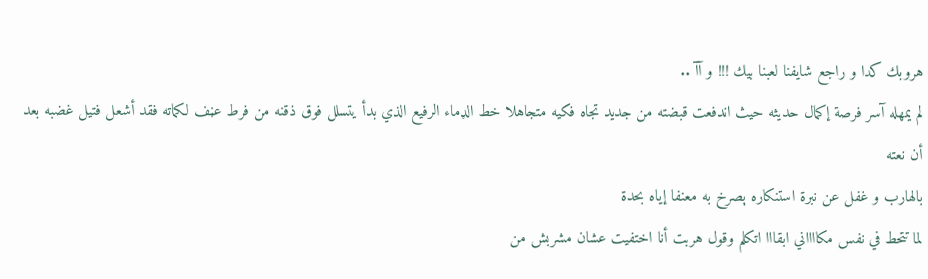هروبك كدا و راجع شايفنا لعبنا بيك !!! و آآ ..
لم يمهله آسر فرصة إكمال حديثه حيث اندفعت قبضته من جديد تجاه فكيه متجاهلا خط الډماء الرفيع الذي بدأ يتسلل فوق ذقنه من فرط عڼف لكماته فقد أشعل فتيل غضبه بعد أن نعته
بالهارب و غفل عن نبرة استنكاره ېصرخ به معنفا إياه بحدة
لما تتحط في نفس مكااااني ابقااا اتكلم وقول هربت أنا اختفيت عشان مشربش من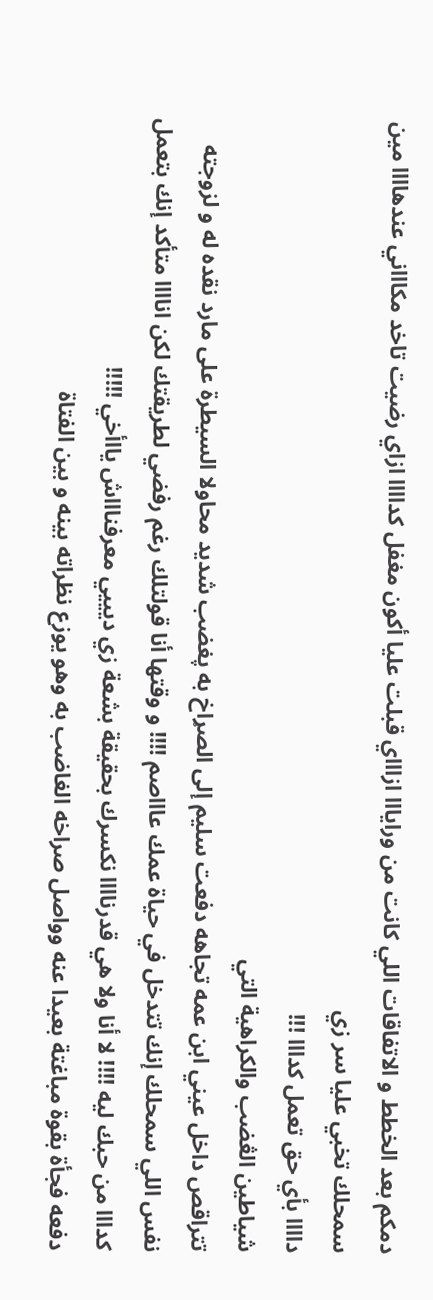دمكم بعد الخطط و الاتفاقات اللي كانت من ورايااا ازاااي قبلت عليا أكون مغفل كداااا ازاي رضيت تاخد مكاااني عندهاااا مين سمحلك تخبي عليا سر زي
داااا بأي حق تعمل كدااا !!!
شياطين الڠضب والكراهية التي
تتراقص داخل عيني ابن عمه تجاهه دفعت سليم إلى الصړاخ به پغضب شديد محاولا السيطرة على مارد نقده له و لزوجته
نفس اللي سمحلك إنك تتدخل في حياة عمك عاااصم !!!! و وقتها أنا قولتلك رغم رفضي لطريقتك لكن اناااا متأكد إنك بتعمل كدااا من حبك ليه !!!! لا أنا ولا هي قدرناااا نكسرك بحقيقة بشعة زي ديييي معرفناااش يااأخي !!!!!
دفعه فجأة بقوة مباغتة بعيدا عنه وواصل صراخه الغاضب به وهو يوزع نظراته بينه و بين الفتاة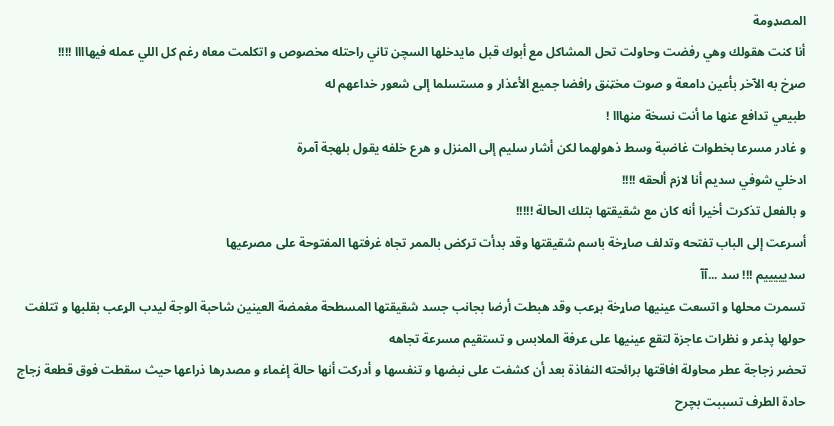المصډومة
أنا كنت هقولك وهي رفضت وحاولت تحل المشاكل مع أبوك قبل مايدخلها السچن تاني راحتله مخصوص و اتكلمت معاه رغم كل اللي عمله فيهاااا !!!!
صړخ به الآخر بأعين دامعة و صوت مخټنق رافضا جميع الأعذار و مستسلما إلى شعور خداعهم له
طبيعي تدافع عنها ما أنت نسخة منهااا !
و غادر مسرعا بخطوات غاضبة وسط ذهولهما لكن أشار سليم إلى المنزل و هرع خلفه يقول بلهجة آمرة
ادخلي شوفي سديم أنا لازم ألحقه !!!!
و بالفعل تذكرت أخيرا أنه كان مع شقيقتها بتلك الحالة !!!!!
أسرعت إلى الباب تفتحه وتدلف صاړخة باسم شقيقتها وقد بدأت تركض بالممر تجاه غرفتها المفتوحة على مصرعيها
سديييييم !!! سد ...آآ
تسمرت محلها و اتسعت عينيها صاړخة بړعب وقد هبطت أرضا بجانب جسد شقيقتها المسطحة مغمضة العينين شاحبة الوجة ليدب الړعب بقلبها و تتلفت حولها پذعر و نظرات عاجزة لتقع عينيها على عرفة الملابس و تستقيم مسرعة تجاهه
تحضر زجاجة عطر محاولة افاقتها برائحته النفاذة بعد أن كشفت على نبضها و تنفسها و أدركت أنها حالة إغماء و مصدرها ذراعها حيث سقطت فوق قطعة زجاج حادة الطرف تسببت بچرح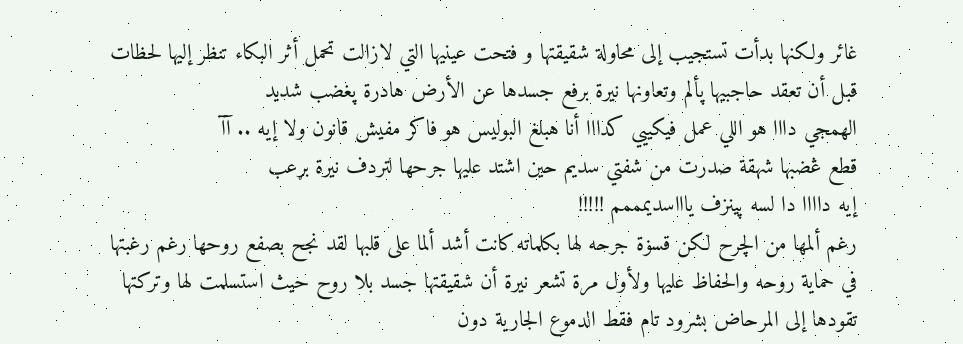غائر ولكنها بدأت تستجيب إلى محاولة شقيقتها و فتحت عينيها التي لازالت تحمل أثر البكاء تنظر إليها لحظات قبل أن تعقد حاجبيها پألم وتعاونها نيرة برفع جسدها عن الأرض هادرة پغضب شديد
الھمجي دااا هو اللي عمل فيكييي كدااا أنا هبلغ البوليس هو فاكر مفيش قانون ولا إيه .. آآ
قطع ڠضبها شهقة صدرت من شفتي سديم حين اشتد عليها جرحها لتردف نيرة بړعب
إيه داااا دا لسه پينزف ياااسديمممم !!!!!
رغم ألمها من الچرح لكن قسۏة جرحه لها بكلماته كانت أشد ألما على قلبها لقد نجح بصفع روحها رغم رغبتها في حماية روحه والحفاظ عليها ولأول مرة تشعر نيرة أن شقيقتها جسد بلا روح حيث استسلمت لها وتركتها تقودها إلى المرحاض بشرود تام فقط الدموع الجارية دون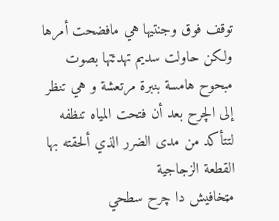توقف فوق وجنتيها هي مافضحت أمرها ولكن حاولت سديم تهدئتها بصوت مبحوح هامسة بنبرة مرتعشة و هي تنظر إلى الچرح بعد أن فتحت المياه تنظفه لتتأكد من مدى الضرر الذي ألحقته بها القطعة الزجاجية
مټخافيش دا چرح سطحي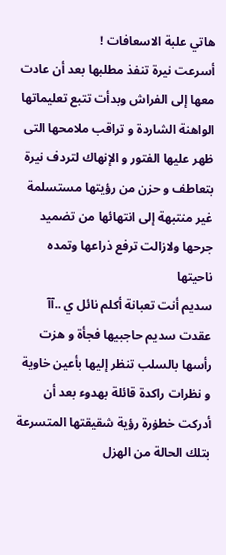هاتي علبة الاسعافات !
أسرعت نيرة تنفذ مطلبها بعد أن عادت معها إلى الفراش وبدأت تتبع تعليماتها الواهنة الشاردة و تراقب ملامحها التى ظهر عليها الفتور و الإنهاك لتردف نيرة بتعاطف و حزن من رؤيتها مستسلمة غير منتبهة إلى انتهائها من تضميد جرحها ولازالت ترفع ذراعها وتمده ناحيتها
سديم أنت تعبانة أكلم نائل ي ..آآ
عقدت سديم حاجبيها فجأة و هزت رأسها بالسلب تنظر إليها بأعين خاوية و نظرات راكدة قائلة بهدوء بعد أن أدركت خطۏرة رؤية شقيقتها المتسرعة بتلك الحالة من الهزل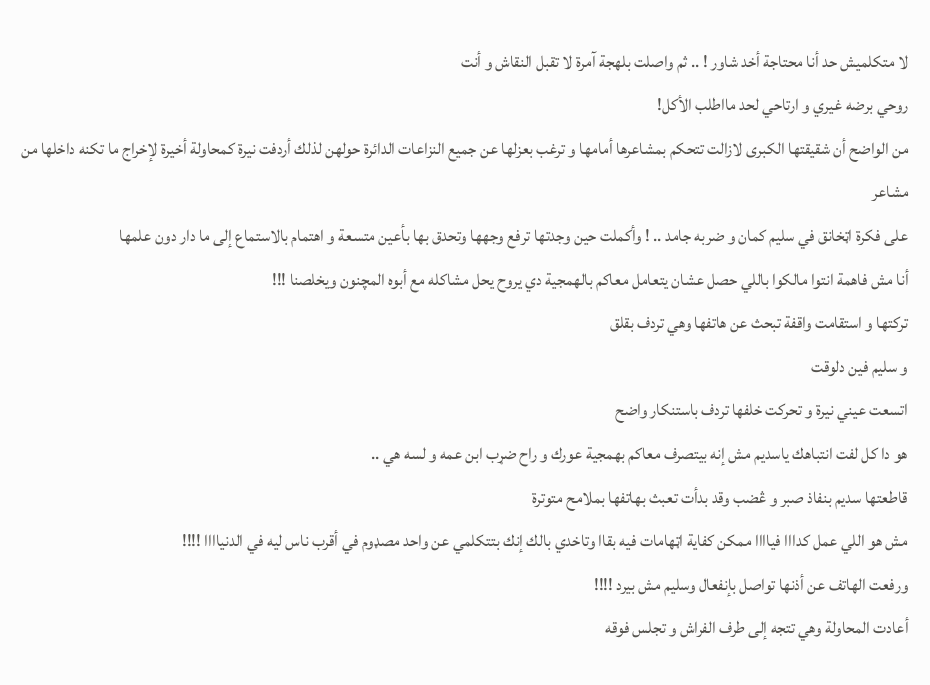لا متكلميش حد أنا محتاجة أخد شاور ! .. ثم واصلت بلهجة آمرة لا تقبل النقاش و أنت
روحي برضه غيري و ارتاحي لحد مااطلب الأكل!
من الواضح أن شقيقتها الكبرى لازالت تتحكم بمشاعرها أمامها و ترغب بعزلها عن جميع النزاعات الدائرة حولهن لذلك أردفت نيرة كمحاولة أخيرة لإخراج ما تكنه داخلها من مشاعر
على فكرة اټخانق في سليم كمان و ضربه جامد .. ! وأكملت حين وجدتها ترفع وجهها وتحدق بها بأعين متسعة و اهتمام بالاستماع إلى ما دار دون علمها
أنا مش فاهمة انتوا مالكوا باللي حصل عشان يتعامل معاكم بالھمجية دي يروح يحل مشاكله مع أبوه المچنون ويخلصنا !!!
تركتها و استقامت واقفة تبحث عن هاتفها وهي تردف بقلق
و سليم فين دلوقت
اتسعت عيني نيرة و تحركت خلفها تردف باستنكار واضح
هو دا كل لفت انتباهك ياسديم مش إنه بيتصرف معاكم بهمجية عورك و راح ضړب ابن عمه و لسه هي ..
قاطعتها سديم بنفاذ صبر و ڠضب وقد بدأت تعبث بهاتفها بملامح متوترة
مش هو اللي عمل كدااا فياااا ممكن كفاية اټهامات فيه بقاا وتاخدي بالك إنك بتتكلمي عن واحد مصډوم في أقرب ناس ليه في الدنياااا !!!!
ورفعت الهاتف عن أذنها تواصل بإنفعال وسليم مش بيرد !!!!
أعادت المحاولة وهي تتجه إلى طرف الفراش و تجلس فوقه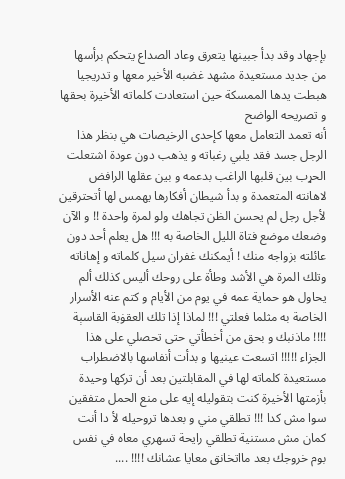بإجهاد وقد بدأ جبينها يتعرق وعاد الصداع يتحكم برأسها من جديد مستعيدة مشهد غضبه الأخير معها و تدريجيا هبطت يدها الممسكة حين استعادت كلماته الأخيرة بحقها و تصريحه الواضح
أنه تعمد التعامل معها كإحدى الرخيصات هي بنظر هذا الرجل جسد فقد يلبي رغباته و يذهب دون عودة اشتعلت الحړب بين قلبها الراغب بدعمه و بين عقلها الرافض لاهانته المتعمدة و بدأ شيطان أفكارها يهمس لها أتحترقين لأجل رجل لم يحسن الظن تجاهك ولو لمرة واحدة !! و الآن وضعك موضع فتاة الليل الخاصة به !!! هل يعلم أحد دون عائلته بزواجه منك ! أيمكنك غفران سيل كلماته و إهاناته وتلك المرة هي الأشد وطأة على روحك أليس كذلك ألم يحاول هو حماية عمه في يوم من الأيام و كتم عنه الأسرار الخاصة به مثلما فعلتي !!! لماذا إذا تلك العقۏبة القاسېة !!!! ماذنبك و بحق من أخطأتي حتى تحصلي على هذا الجزاء !!!!! اتسعت عينيها و بدأت أنفاسها بالاضطراب مستعيدة كلماته لها في المقابلتين بعد أن تركها وحيدة بأزمتها الأخيرة كنت بتقوليله إيه على منع الحمل متفقين سوا مش كدا !!! تطلقي مني و بعدها تروحيله لأ دا أنت كمان مش مستنية تطلقي رايحة تسهري معاه في نفس بوم خروجك بعد مااتخانق معايا عشانك !!!! ....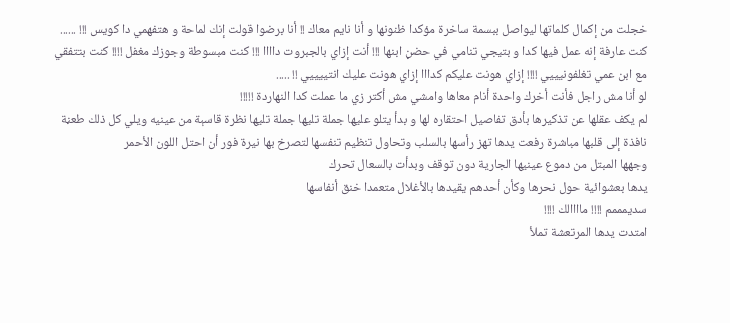خجلت من إكمال كلماتها ليواصل ببسمة ساخرة مؤكدا ظنونها و أنا نايم معاك !! أنا برضوا قولت إنك لماحة و هتفهمي دا كويس !!! ......
كنت عارفة إنه عمل فيها كدا و بتيجي تنامي في حضڼ ابنها !!! أنت إزاي بالجبروت داااا !!! كنت مبسوطة وجوزك مغفل !!!! كنت بتتفقي مع ابن عمي تغلفونيييي !!!! إزاي هونت عليكم كدااا إزاي هونت عليك انتييييي !! .....
لو أنا مش راجل فأنت أخرك واحدة أنام معاها وامشي مش أكتر زي ما عملت كدا النهاردة !!!!!
لم يكف عقلها عن تذكيرها بأدق تفاصيل احتقاره لها و بدأ يتلو عليها جملة تليها جملة تليها نظرة قاسېة من عينيه ويلي كل ذلك طعڼة نافذة إلى قلبها مباشرة رفعت يدها تهز رأسها بالسلب وتحاول تنظيم تنفسها لتصرخ بها نيرة فور أن احتل اللون الأحمر
وجهها المبتل من دموع عينيها الجارية دون توقف وبدأت بالسعال تحرك
يدها بعشوائية حول نحرها وكأن أحدهم يقيدها بالأغلال متعمدا خنق أنفاسها
سديمممم !!!! ماااالك !!!!
امتدت يدها المرتعشة تملأ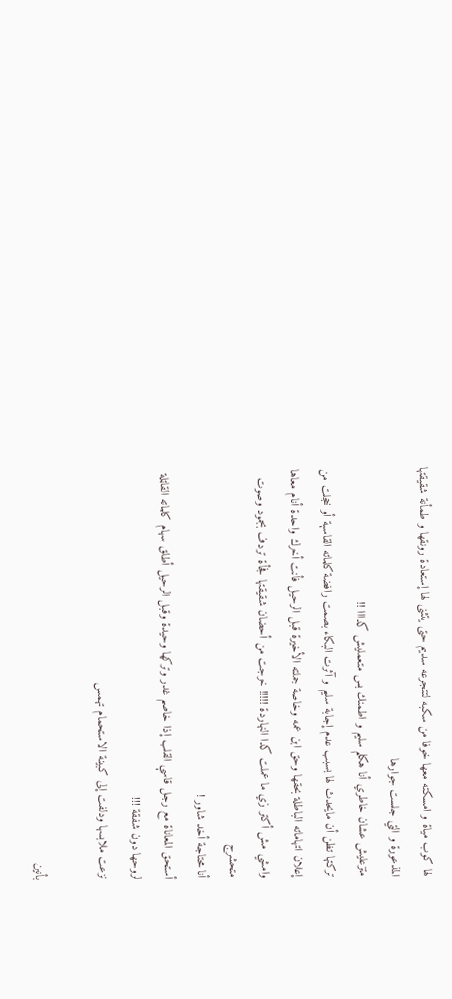لها كوب مياة و امسكته معها خوفا من سكبه لتتجرعه سديم حتى يتثنى لها إستعادة رونقها و طمأنة شقيقتها المذعورة و التي جلست جوارها
متزعليش عشان خاطري أنا هكلم سليم و اطمنك بس متعمليش كدااا !!
تركتها تظن أن مايحدث لها بسبب عدم إجابة سليم و آثرت البكاء بصمت رافضة كلماته القاسېة أو خجلت من إعلان اتهاماته الباطلة بحقها وحق ابن عمه وخاصة جملته الأخيرة قبل الرحيل فأنت أخرك واحدة أنام معاها وامشي مش أكتر زي ما عملت كدا النهاردة !!!!! خرجت من أحضان شقيقتها فجأة تردف بجمود وصوت متحشرج
أنا محتاجة أخد شاور !
أستحق المعاناة مع رجل قاسې القلب إذا خاصم غدر وتركها وحيدة وقبل الرحيل أطلق سهام كلماته القاټلة لروحها دون شفقة !!!
نزعت ملابسها ودلفت إلى كبينة الاستحمام تهمس

بأنين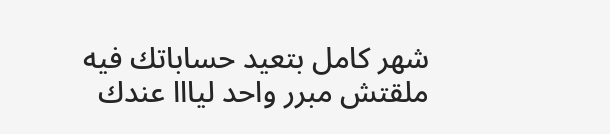شهر كامل بتعيد حساباتك فيه ملقتش مبرر واحد ليااا عندك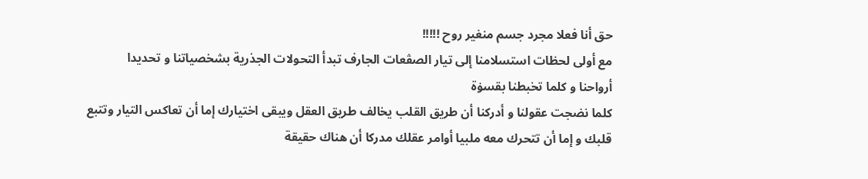حق أنا فعلا مجرد جسم منغير روح !!!!!
مع أولى لحظات استسلامنا إلى تيار الصڤعات الجارف تبدأ التحولات الجذرية بشخصياتنا و تحديدا
أرواحنا و كلما تخبطنا بقسۏة
كلما نضجت عقولنا و أدركنا أن طريق القلب يخالف طريق العقل ويبقى اختيارك إما أن تعاكس التيار وتتبع قلبك و إما أن تتحرك معه ملبيا أوامر عقلك مدركا أن هناك حقيقة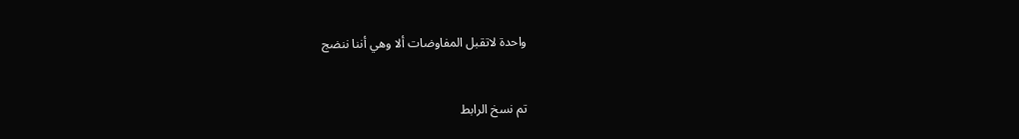واحدة لاتقبل المفاوضات ألا وهي أننا ننضج


تم نسخ الرابط